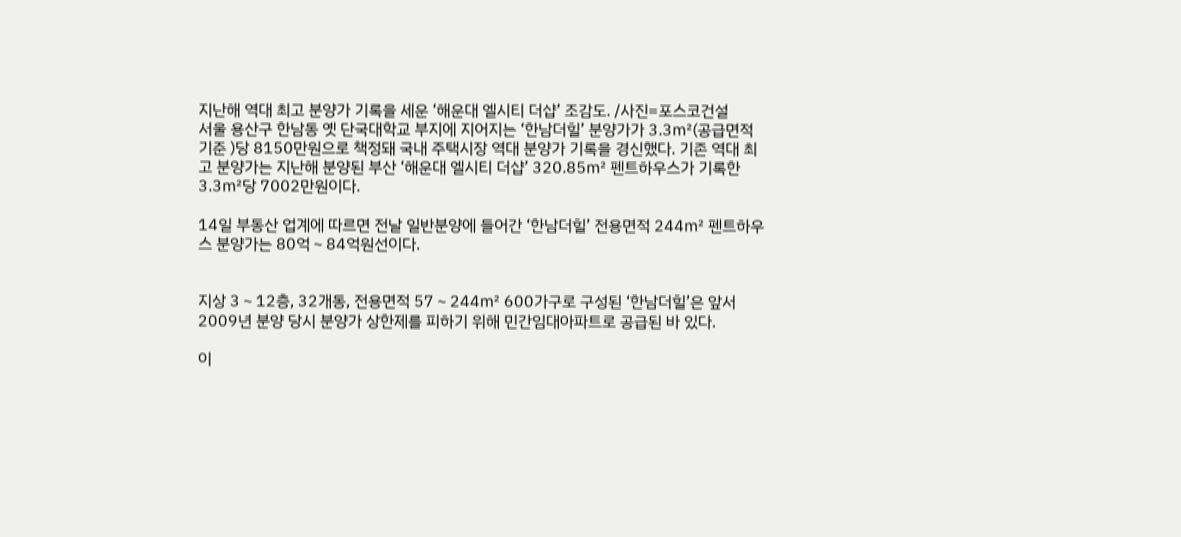지난해 역대 최고 분양가 기록을 세운 ‘해운대 엘시티 더샵’ 조감도. /사진=포스코건설
서울 용산구 한남동 옛 단국대학교 부지에 지어지는 ‘한남더힐’ 분양가가 3.3㎡(공급면적 기준 )당 8150만원으로 책정돼 국내 주택시장 역대 분양가 기록을 경신했다. 기존 역대 최고 분양가는 지난해 분양된 부산 ‘해운대 엘시티 더샵’ 320.85㎡ 펜트하우스가 기록한 3.3㎡당 7002만원이다.

14일 부동산 업계에 따르면 전날 일반분양에 들어간 ‘한남더힐’ 전용면적 244㎡ 펜트하우스 분양가는 80억∼84억원선이다.


지상 3∼12층, 32개동, 전용면적 57∼244㎡ 600가구로 구성된 ‘한남더힐’은 앞서 2009년 분양 당시 분양가 상한제를 피하기 위해 민간임대아파트로 공급된 바 있다.

이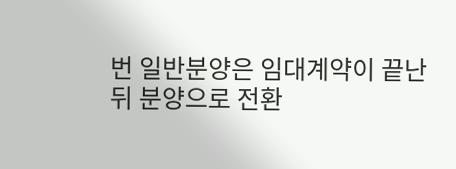번 일반분양은 임대계약이 끝난 뒤 분양으로 전환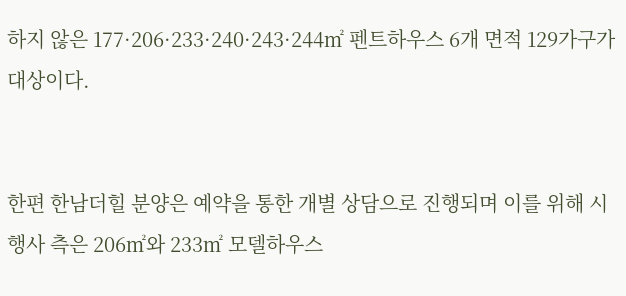하지 않은 177·206·233·240·243·244㎡ 펜트하우스 6개 면적 129가구가 대상이다.


한편 한남더힐 분양은 예약을 통한 개별 상담으로 진행되며 이를 위해 시행사 측은 206㎡와 233㎡ 모델하우스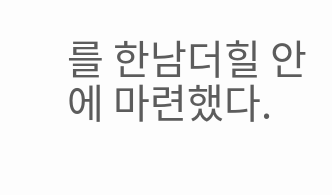를 한남더힐 안에 마련했다.